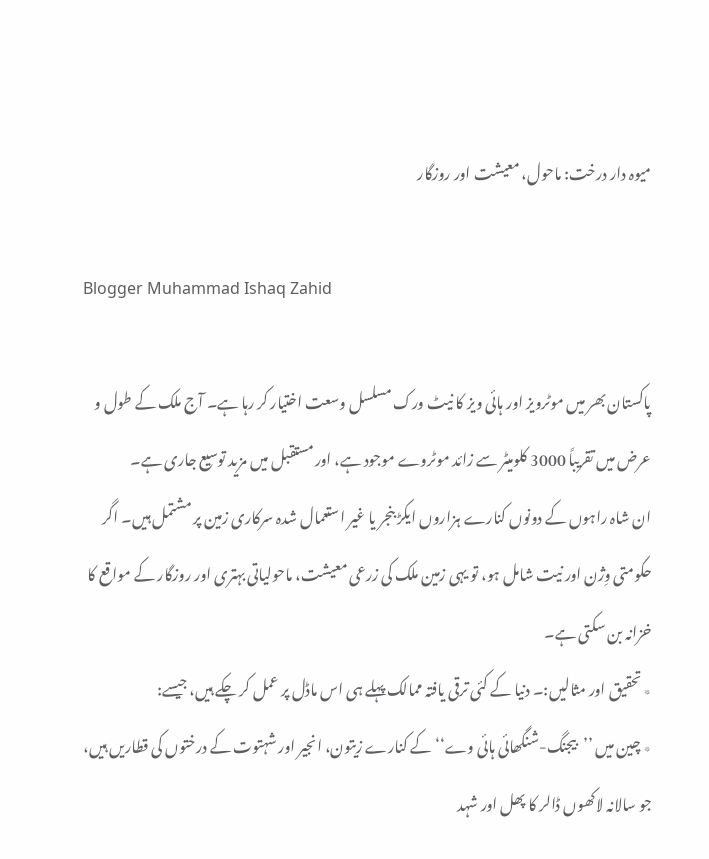میوہ دار درخت: ماحول، معیشت اور روزگار

Blogger Muhammad Ishaq Zahid

پاکستان بھر میں موٹرویز اور ہائی ویز کا نیٹ ورک مسلسل وسعت اختیار کر رہا ہے۔ آج ملک کے طول و عرض میں تقریباً 3000 کلومیٹر سے زائد موٹروے موجود ہے، اور مستقبل میں مزید توسیع جاری ہے۔
ان شاہ راہوں کے دونوں کنارے ہزاروں ایکڑ بنجر یا غیر استعمال شدہ سرکاری زمین پر مشتمل ہیں۔ اگر حکومتی وِژن اور نیت شامل ہو، تو یہی زمین ملک کی زرعی معیشت، ماحولیاتی بہتری اور روزگار کے مواقع کا خزانہ بن سکتی ہے۔
٭ تحقیق اور مثالیں:۔ دنیا کے کئی ترقی یافتہ ممالک پہلے ہی اس ماڈل پر عمل کر چکے ہیں، جیسے:
٭ چین میں ’’بیجنگ-شنگھائی ہائی وے‘‘ کے کنارے زیتون، انجیر اور شہتوت کے درختوں کی قطاریں ہیں، جو سالانہ لاکھوں ڈالر کا پھل اور شہد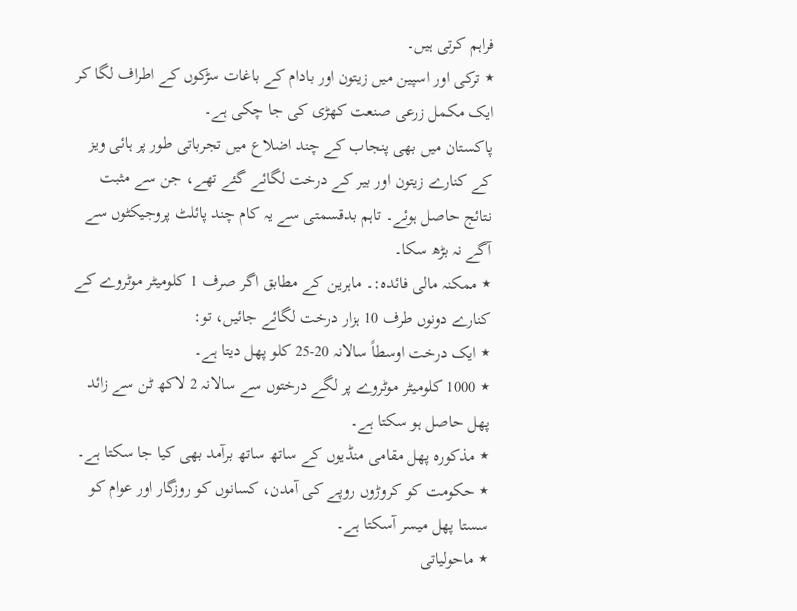فراہم کرتی ہیں۔
٭ ترکی اور اسپین میں زیتون اور بادام کے باغات سڑکوں کے اطراف لگا کر ایک مکمل زرعی صنعت کھڑی کی جا چکی ہے۔
پاکستان میں بھی پنجاب کے چند اضلاع میں تجرباتی طور پر ہائی ویز کے کنارے زیتون اور بیر کے درخت لگائے گئے تھے، جن سے مثبت نتائج حاصل ہوئے۔ تاہم بدقسمتی سے یہ کام چند پائلٹ پروجیکٹوں سے آگے نہ بڑھ سکا۔
٭ ممکنہ مالی فائدہ:۔ ماہرین کے مطابق اگر صرف 1 کلومیٹر موٹروے کے کنارے دونوں طرف 10 ہزار درخت لگائے جائیں، تو:
٭ ایک درخت اوسطاً سالانہ 20-25 کلو پھل دیتا ہے۔
٭ 1000 کلومیٹر موٹروے پر لگے درختوں سے سالانہ 2 لاکھ ٹن سے زائد پھل حاصل ہو سکتا ہے۔
٭ مذکورہ پھل مقامی منڈیوں کے ساتھ ساتھ برآمد بھی کیا جا سکتا ہے۔
٭ حکومت کو کروڑوں روپے کی آمدن، کسانوں کو روزگار اور عوام کو سستا پھل میسر آسکتا ہے۔
٭ ماحولیاتی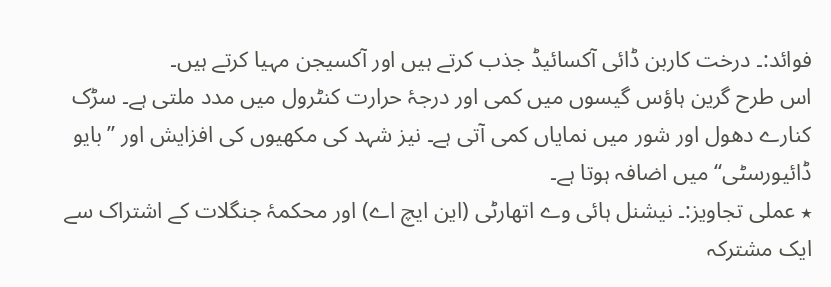فوائد:۔ درخت کاربن ڈائی آکسائیڈ جذب کرتے ہیں اور آکسیجن مہیا کرتے ہیں۔
اس طرح گرین ہاؤس گیسوں میں کمی اور درجۂ حرارت کنٹرول میں مدد ملتی ہے۔ سڑک کنارے دھول اور شور میں نمایاں کمی آتی ہے۔ نیز شہد کی مکھیوں کی افزایش اور ’’بایو ڈائیورسٹی‘‘ میں اضافہ ہوتا ہے۔
٭ عملی تجاویز:۔ نیشنل ہائی وے اتھارٹی (این ایچ اے) اور محکمۂ جنگلات کے اشتراک سے ایک مشترکہ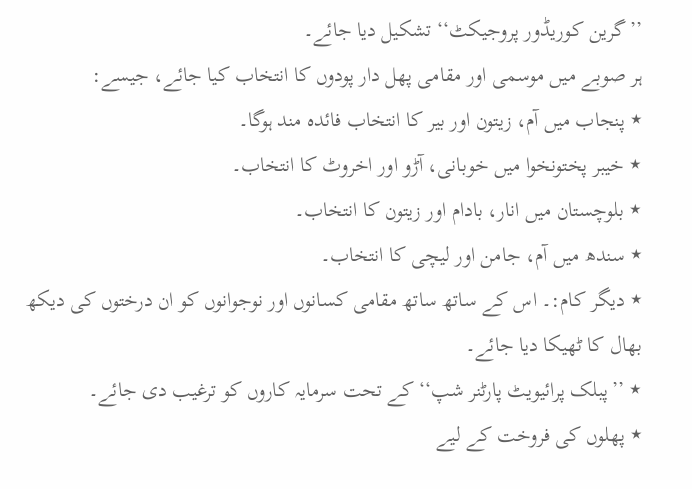’’گرین کوریڈور پروجیکٹ‘‘ تشکیل دیا جائے۔
ہر صوبے میں موسمی اور مقامی پھل دار پودوں کا انتخاب کیا جائے، جیسے:
٭ پنجاب میں آم، زیتون اور بیر کا انتخاب فائدہ مند ہوگا۔
٭ خیبر پختونخوا میں خوبانی، آڑو اور اخروٹ کا انتخاب۔
٭ بلوچستان میں انار، بادام اور زیتون کا انتخاب۔
٭ سندھ میں آم، جامن اور لیچی کا انتخاب۔
٭ دیگر کام:۔ اس کے ساتھ ساتھ مقامی کسانوں اور نوجوانوں کو ان درختوں کی دیکھ بھال کا ٹھیکا دیا جائے۔
٭ ’’پبلک پرائیویٹ پارٹنر شپ‘‘ کے تحت سرمایہ کاروں کو ترغیب دی جائے۔
٭ پھلوں کی فروخت کے لیے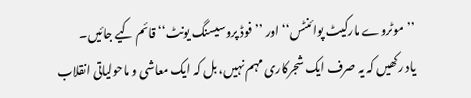’’موٹروے مارکیٹ پوائنٹس‘‘ اور ’’فوڈ پروسیسنگ یونٹ‘‘ قائم کیے جائیں۔
یاد رکھیں کہ یہ صرف ایک شجرکاری مہم نہیں، بل کہ ایک معاشی و ماحولیاتی انقلاب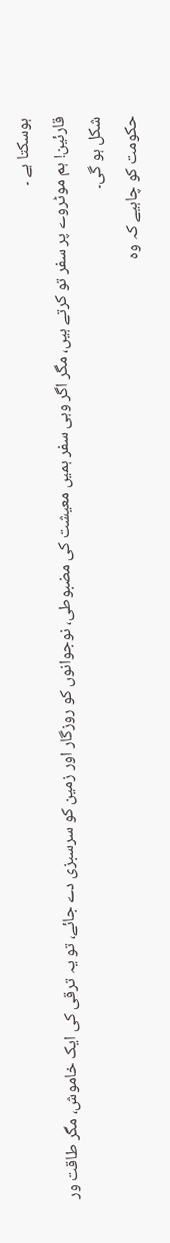ہوسکتا ہے ۔
قارئین! ہم موٹروے پر سفر تو کرتے ہیں، مگر اگر وہی سفر ہمیں معیشت کی مضبوطی، نوجوانوں کو روزگار اور زمین کو سرسبزی دے جائے، تو یہ ترقی کی ایک خاموش، مگر طاقت ور شکل ہو گی۔
حکومت کو چاہیے کہ وہ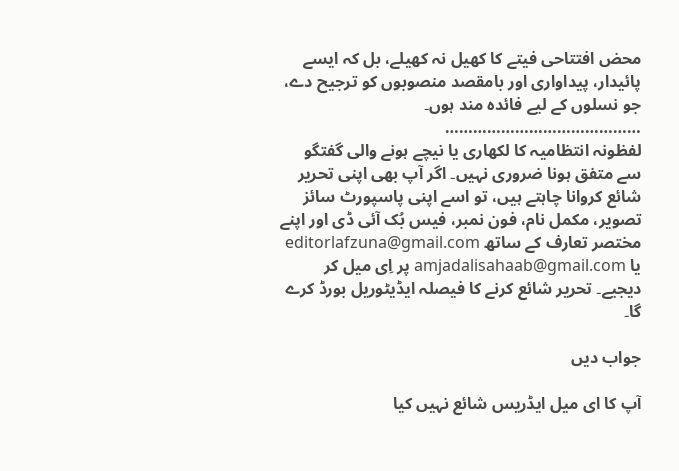محض افتتاحی فیتے کا کھیل نہ کھیلے، بل کہ ایسے پائیدار، پیداواری اور بامقصد منصوبوں کو ترجیح دے، جو نسلوں کے لیے فائدہ مند ہوں۔
……………………………………
لفظونہ انتظامیہ کا لکھاری یا نیچے ہونے والی گفتگو سے متفق ہونا ضروری نہیں۔ اگر آپ بھی اپنی تحریر شائع کروانا چاہتے ہیں، تو اسے اپنی پاسپورٹ سائز تصویر، مکمل نام، فون نمبر، فیس بُک آئی ڈی اور اپنے مختصر تعارف کے ساتھ editorlafzuna@gmail.com یا amjadalisahaab@gmail.com پر اِی میل کر دیجیے۔ تحریر شائع کرنے کا فیصلہ ایڈیٹوریل بورڈ کرے گا۔

جواب دیں

آپ کا ای میل ایڈریس شائع نہیں کیا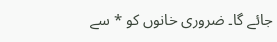جائے گا۔ ضروری خانوں کو * سے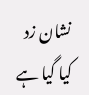نشان زد کیا گیا ہے